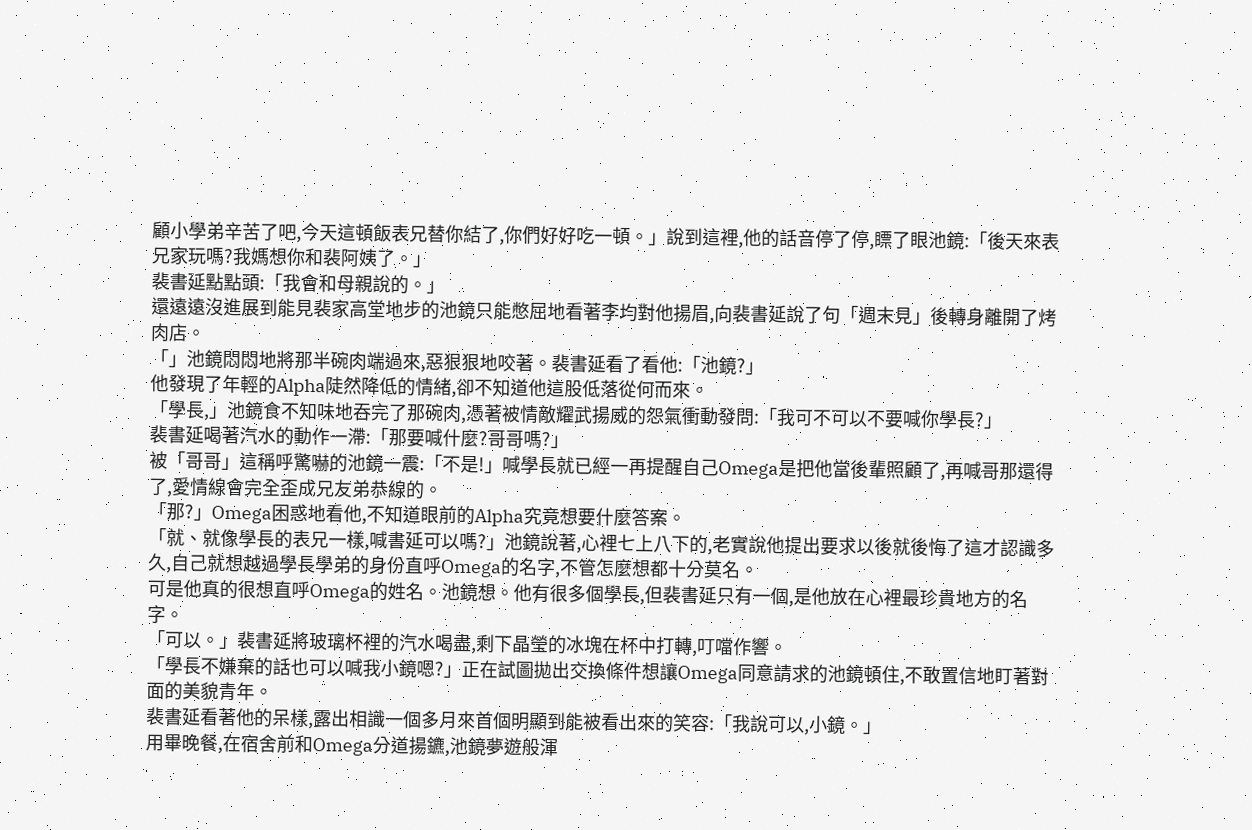顧小學弟辛苦了吧,今天這頓飯表兄替你結了,你們好好吃一頓。」說到這裡,他的話音停了停,瞟了眼池鏡:「後天來表兄家玩嗎?我媽想你和裴阿姨了。」
裴書延點點頭:「我會和母親說的。」
還遠遠沒進展到能見裴家高堂地步的池鏡只能憋屈地看著李均對他揚眉,向裴書延說了句「週末見」後轉身離開了烤肉店。
「」池鏡悶悶地將那半碗肉端過來,惡狠狠地咬著。裴書延看了看他:「池鏡?」
他發現了年輕的Alpha陡然降低的情緒,卻不知道他這股低落從何而來。
「學長,」池鏡食不知味地吞完了那碗肉,憑著被情敵耀武揚威的怨氣衝動發問:「我可不可以不要喊你學長?」
裴書延喝著汽水的動作一滯:「那要喊什麼?哥哥嗎?」
被「哥哥」這稱呼驚嚇的池鏡一震:「不是!」喊學長就已經一再提醒自己Omega是把他當後輩照顧了,再喊哥那還得了,愛情線會完全歪成兄友弟恭線的。
「那?」Omega困惑地看他,不知道眼前的Alpha究竟想要什麼答案。
「就、就像學長的表兄一樣,喊書延可以嗎?」池鏡說著,心裡七上八下的,老實說他提出要求以後就後悔了這才認識多久,自己就想越過學長學弟的身份直呼Omega的名字,不管怎麼想都十分莫名。
可是他真的很想直呼Omega的姓名。池鏡想。他有很多個學長,但裴書延只有一個,是他放在心裡最珍貴地方的名字。
「可以。」裴書延將玻璃杯裡的汽水喝盡,剩下晶瑩的冰塊在杯中打轉,叮噹作響。
「學長不嫌棄的話也可以喊我小鏡嗯?」正在試圖拋出交換條件想讓Omega同意請求的池鏡頓住,不敢置信地盯著對面的美貌青年。
裴書延看著他的呆樣,露出相識一個多月來首個明顯到能被看出來的笑容:「我說可以,小鏡。」
用畢晚餐,在宿舍前和Omega分道揚鑣,池鏡夢遊般渾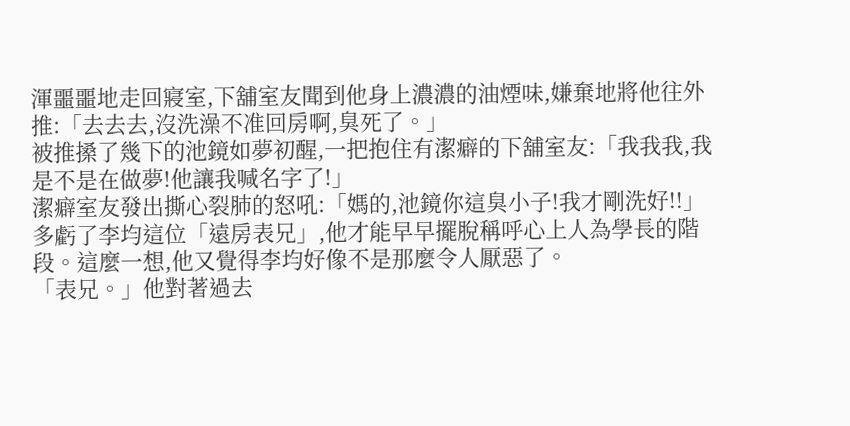渾噩噩地走回寢室,下舖室友聞到他身上濃濃的油煙味,嫌棄地將他往外推:「去去去,沒洗澡不准回房啊,臭死了。」
被推搡了幾下的池鏡如夢初醒,一把抱住有潔癖的下舖室友:「我我我,我是不是在做夢!他讓我喊名字了!」
潔癖室友發出撕心裂肺的怒吼:「媽的,池鏡你這臭小子!我才剛洗好!!」
多虧了李均這位「遠房表兄」,他才能早早擺脫稱呼心上人為學長的階段。這麼一想,他又覺得李均好像不是那麼令人厭惡了。
「表兄。」他對著過去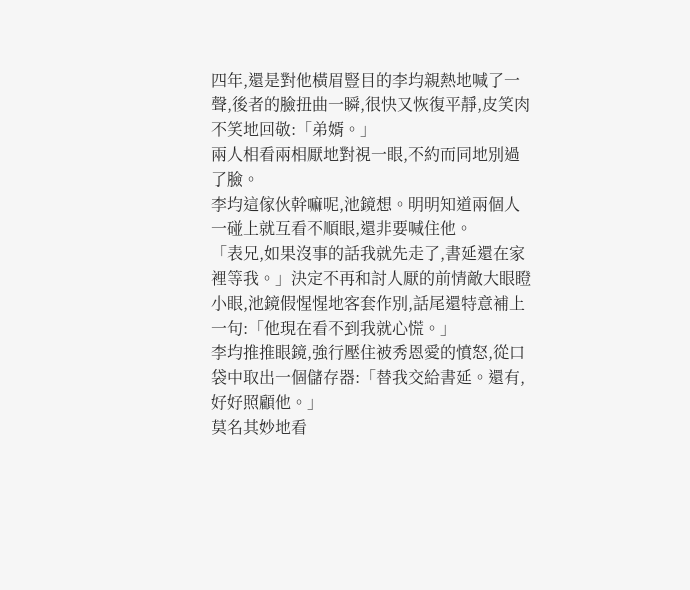四年,還是對他橫眉豎目的李均親熱地喊了一聲,後者的臉扭曲一瞬,很快又恢復平靜,皮笑肉不笑地回敬:「弟婿。」
兩人相看兩相厭地對視一眼,不約而同地別過了臉。
李均這傢伙幹嘛呢,池鏡想。明明知道兩個人一碰上就互看不順眼,還非要喊住他。
「表兄,如果沒事的話我就先走了,書延還在家裡等我。」決定不再和討人厭的前情敵大眼瞪小眼,池鏡假惺惺地客套作別,話尾還特意補上一句:「他現在看不到我就心慌。」
李均推推眼鏡,強行壓住被秀恩愛的憤怒,從口袋中取出一個儲存器:「替我交給書延。還有,好好照顧他。」
莫名其妙地看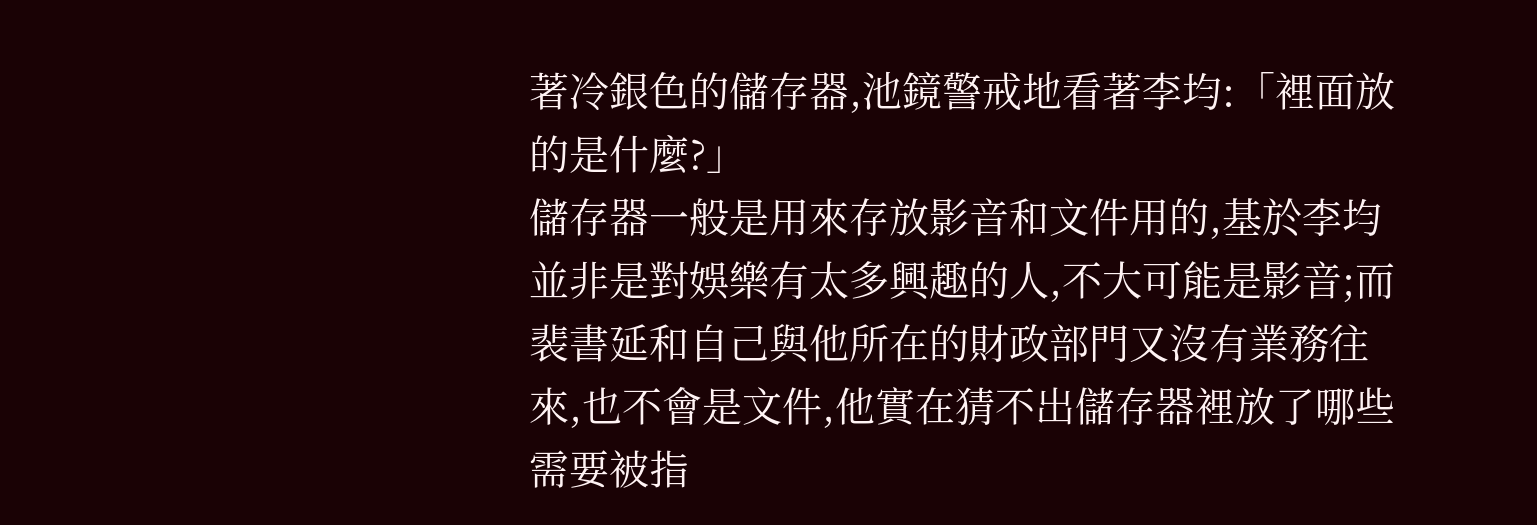著冷銀色的儲存器,池鏡警戒地看著李均:「裡面放的是什麼?」
儲存器一般是用來存放影音和文件用的,基於李均並非是對娛樂有太多興趣的人,不大可能是影音;而裴書延和自己與他所在的財政部門又沒有業務往來,也不會是文件,他實在猜不出儲存器裡放了哪些需要被指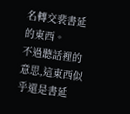名轉交裴書延的東西。
不過聽話裡的意思,這東西似乎還是書延